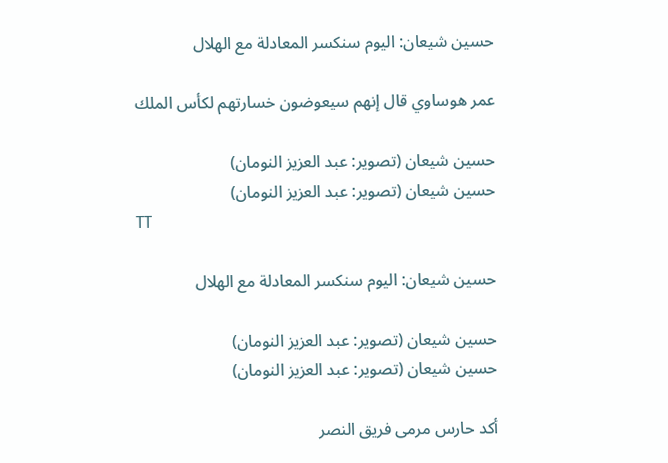حسين شيعان: اليوم سنكسر المعادلة مع الهلال

عمر هوساوي قال إنهم سيعوضون خسارتهم لكأس الملك

حسين شيعان (تصوير: عبد العزيز النومان)
حسين شيعان (تصوير: عبد العزيز النومان)
TT

حسين شيعان: اليوم سنكسر المعادلة مع الهلال

حسين شيعان (تصوير: عبد العزيز النومان)
حسين شيعان (تصوير: عبد العزيز النومان)

أكد حارس مرمى فريق النصر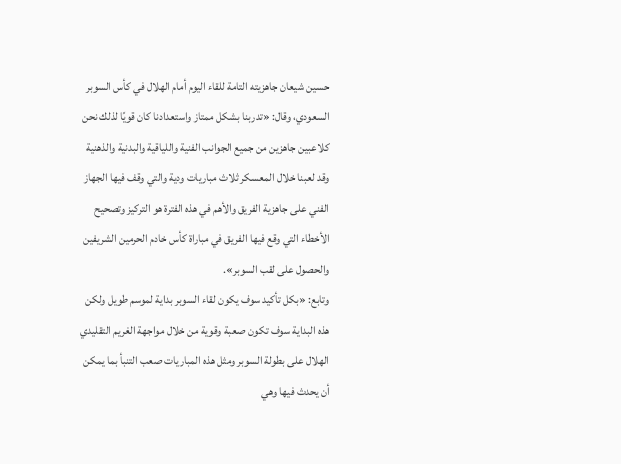حسين شيعان جاهزيته التامة للقاء اليوم أمام الهلال في كأس السوبر السعودي، وقال: «تدربنا بشكل ممتاز واستعدادنا كان قويًا لذلك نحن كلاعبين جاهزين من جميع الجوانب الفنية واللياقية والبدنية والذهنية وقد لعبنا خلال المعسكر ثلاث مباريات ودية والتي وقف فيها الجهاز الفني على جاهزية الفريق والأهم في هذه الفترة هو التركيز وتصحيح الأخطاء التي وقع فيها الفريق في مباراة كأس خادم الحرمين الشريفين والحصول على لقب السوبر».
وتابع: «بكل تأكيد سوف يكون لقاء السوبر بداية لموسم طويل ولكن هذه البداية سوف تكون صعبة وقوية من خلال مواجهة الغريم التقليدي الهلال على بطولة السوبر ومثل هذه المباريات صعب التنبأ بما يمكن أن يحدث فيها وهي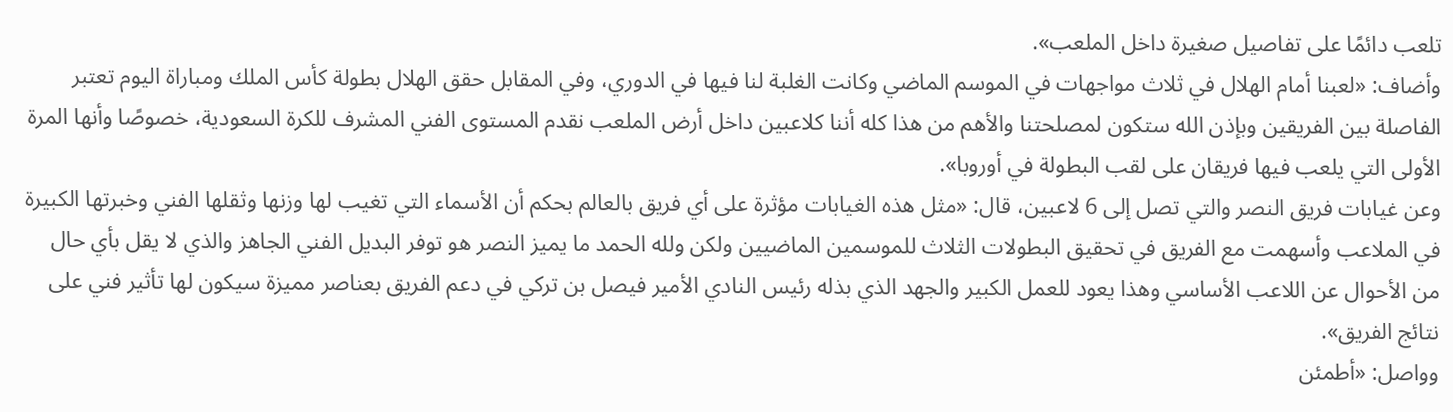تلعب دائمًا على تفاصيل صغيرة داخل الملعب».
وأضاف: «لعبنا أمام الهلال في ثلاث مواجهات في الموسم الماضي وكانت الغلبة لنا فيها في الدوري، وفي المقابل حقق الهلال بطولة كأس الملك ومباراة اليوم تعتبر الفاصلة بين الفريقين وبإذن الله ستكون لمصلحتنا والأهم من هذا كله أننا كلاعبين داخل أرض الملعب نقدم المستوى الفني المشرف للكرة السعودية، خصوصًا وأنها المرة الأولى التي يلعب فيها فريقان على لقب البطولة في أوروبا».
وعن غيابات فريق النصر والتي تصل إلى 6 لاعبين، قال: «مثل هذه الغيابات مؤثرة على أي فريق بالعالم بحكم أن الأسماء التي تغيب لها وزنها وثقلها الفني وخبرتها الكبيرة في الملاعب وأسهمت مع الفريق في تحقيق البطولات الثلاث للموسمين الماضيين ولكن ولله الحمد ما يميز النصر هو توفر البديل الفني الجاهز والذي لا يقل بأي حال من الأحوال عن اللاعب الأساسي وهذا يعود للعمل الكبير والجهد الذي بذله رئيس النادي الأمير فيصل بن تركي في دعم الفريق بعناصر مميزة سيكون لها تأثير فني على نتائج الفريق».
وواصل: «أطمئن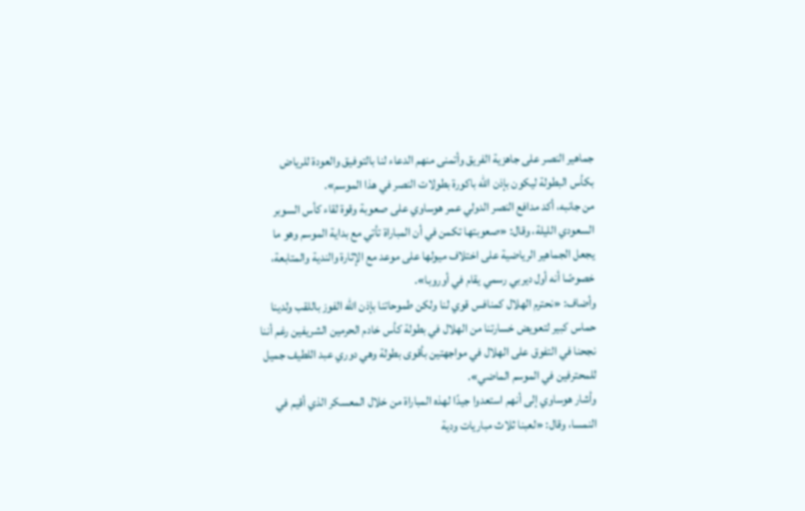جماهير النصر على جاهزية الفريق وأتمنى منهم الدعاء لنا بالتوفيق والعودة للرياض بكأس البطولة ليكون بإذن الله باكورة بطولات النصر في هذا الموسم».
من جانبه، أكد مدافع النصر الدولي عمر هوساوي على صعوبة وقوة لقاء كأس السوبر السعودي الليلة، وقال: «صعوبتها تكمن في أن المباراة تأتي مع بداية الموسم وهو ما يجعل الجماهير الرياضية على اختلاف ميولها على موعد مع الإثارة والندية والمتابعة، خصوصًا أنه أول ديربي رسمي يقام في أوروبا».
وأضاف: «نحترم الهلال كمنافس قوي لنا ولكن طموحاتنا بإذن الله الفوز باللقب ولدينا حماس كبير لتعويض خسارتنا من الهلال في بطولة كأس خادم الحرمين الشريفين رغم أننا نجحنا في التفوق على الهلال في مواجهتين بأقوى بطولة وهي دوري عبد اللطيف جميل للمحترفين في الموسم الماضي».
وأشار هوساوي إلى أنهم استعدوا جيدًا لهذه المباراة من خلال المعسكر الذي أقيم في النمسا، وقال: «لعبنا ثلاث مباريات ودية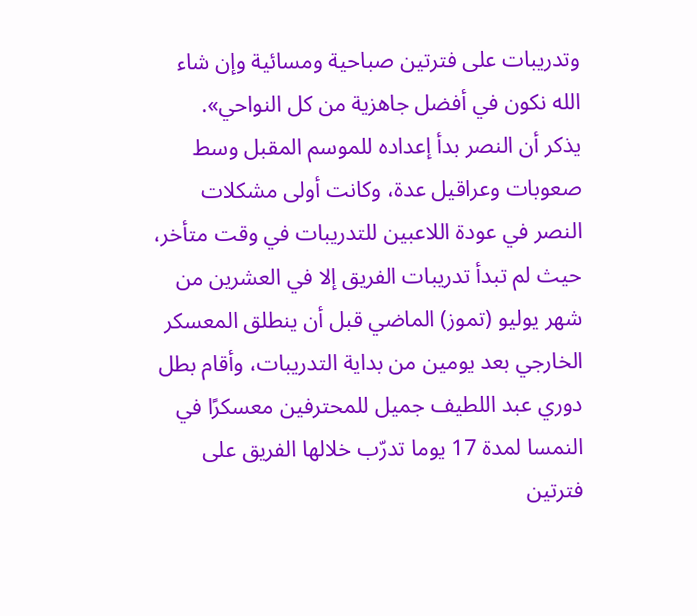وتدريبات على فترتين صباحية ومسائية وإن شاء الله نكون في أفضل جاهزية من كل النواحي».
يذكر أن النصر بدأ إعداده للموسم المقبل وسط صعوبات وعراقيل عدة، وكانت أولى مشكلات النصر في عودة اللاعبين للتدريبات في وقت متأخر، حيث لم تبدأ تدريبات الفريق إلا في العشرين من شهر يوليو (تموز) الماضي قبل أن ينطلق المعسكر الخارجي بعد يومين من بداية التدريبات، وأقام بطل دوري عبد اللطيف جميل للمحترفين معسكرًا في النمسا لمدة 17 يوما تدرّب خلالها الفريق على فترتين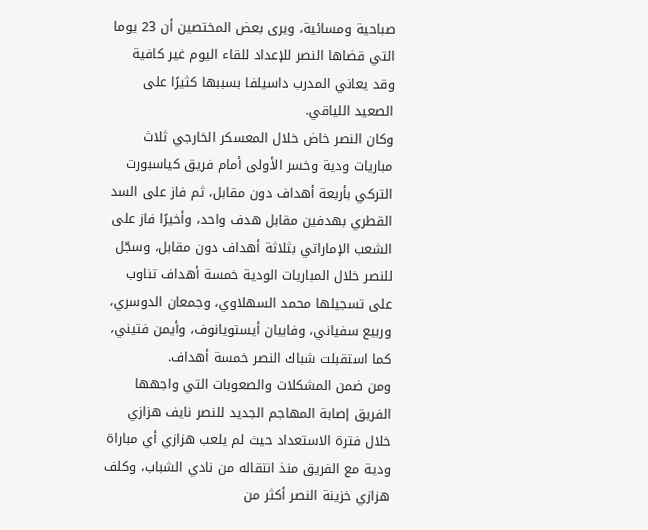صباحية ومسائية، ويرى بعض المختصين أن 23 يوما التي قضاها النصر للإعداد للقاء اليوم غير كافية وقد يعاني المدرب داسيلفا بسببها كثيرًا على الصعيد اللياقي.
وكان النصر خاض خلال المعسكر الخارجي ثلاث مباريات ودية وخسر الأولى أمام فريق كياسبورت التركي بأربعة أهداف دون مقابل، ثم فاز على السد القطري بهدفين مقابل هدف واحد، وأخيرًا فاز على الشعب الإماراتي بثلاثة أهداف دون مقابل، وسجّل للنصر خلال المباريات الودية خمسة أهداف تناوب على تسجيلها محمد السهلاوي، وجمعان الدوسري، وربيع سفياني، وفابيان أيستويانوف، وأيمن فتيني، كما استقبلت شباك النصر خمسة أهداف.
ومن ضمن المشكلات والصعوبات التي واجهها الفريق إصابة المهاجم الجديد للنصر نايف هزازي خلال فترة الاستعداد حيث لم يلعب هزازي أي مباراة ودية مع الفريق منذ انتقاله من نادي الشباب، وكلف هزازي خزينة النصر أكثر من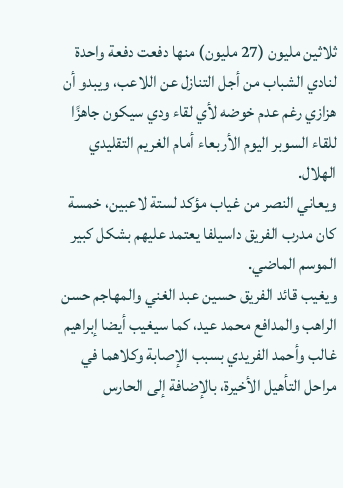ثلاثين مليون (27 مليون) منها دفعت دفعة واحدة لنادي الشباب من أجل التنازل عن اللاعب، ويبدو أن هزازي رغم عدم خوضه لأي لقاء ودي سيكون جاهزًا للقاء السوبر اليوم الأربعاء أمام الغريم التقليدي الهلال.
ويعاني النصر من غياب مؤكد لستة لاعبين، خمسة كان مدرب الفريق داسيلفا يعتمد عليهم بشكل كبير الموسم الماضي.
ويغيب قائد الفريق حسين عبد الغني والمهاجم حسن الراهب والمدافع محمد عيد، كما سيغيب أيضا إبراهيم غالب وأحمد الفريدي بسبب الإصابة وكلاهما في مراحل التأهيل الأخيرة، بالإضافة إلى الحارس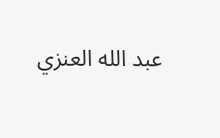عبد الله العنزي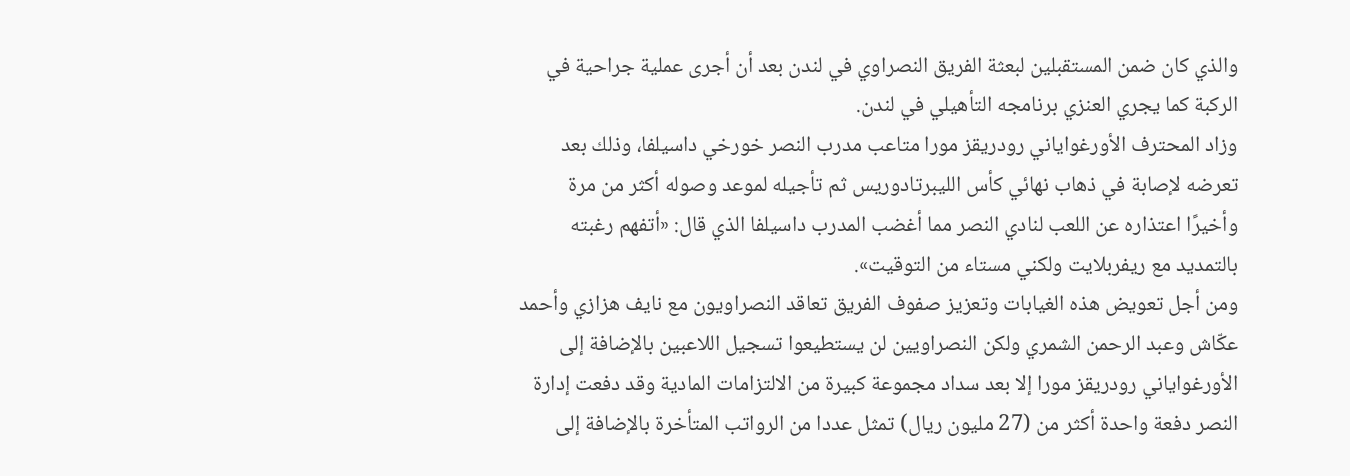والذي كان ضمن المستقبلين لبعثة الفريق النصراوي في لندن بعد أن أجرى عملية جراحية في الركبة كما يجري العنزي برنامجه التأهيلي في لندن.
وزاد المحترف الأورغواياني رودريقز مورا متاعب مدرب النصر خورخي داسيلفا، وذلك بعد تعرضه لإصابة في ذهاب نهائي كأس الليبرتادوريس ثم تأجيله لموعد وصوله أكثر من مرة وأخيرًا اعتذاره عن اللعب لنادي النصر مما أغضب المدرب داسيلفا الذي قال: «أتفهم رغبته بالتمديد مع ريفربلايت ولكني مستاء من التوقيت».
ومن أجل تعويض هذه الغيابات وتعزيز صفوف الفريق تعاقد النصراويون مع نايف هزازي وأحمد عكّاش وعبد الرحمن الشمري ولكن النصراويين لن يستطيعوا تسجيل اللاعبين بالإضافة إلى الأورغواياني رودريقز مورا إلا بعد سداد مجموعة كبيرة من الالتزامات المادية وقد دفعت إدارة النصر دفعة واحدة أكثر من (27 مليون ريال) تمثل عددا من الرواتب المتأخرة بالإضافة إلى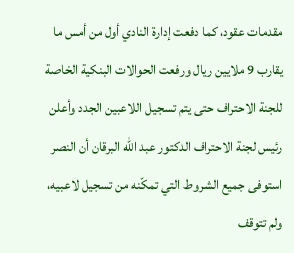مقدمات عقود، كما دفعت إدارة النادي أول من أمس ما يقارب 9 ملايين ريال ورفعت الحوالات البنكية الخاصة للجنة الاحتراف حتى يتم تسجيل اللاعبين الجدد وأعلن رئيس لجنة الاحتراف الدكتور عبد الله البرقان أن النصر استوفى جميع الشروط التي تمكّنه من تسجيل لاعبيه، ولم تتوقف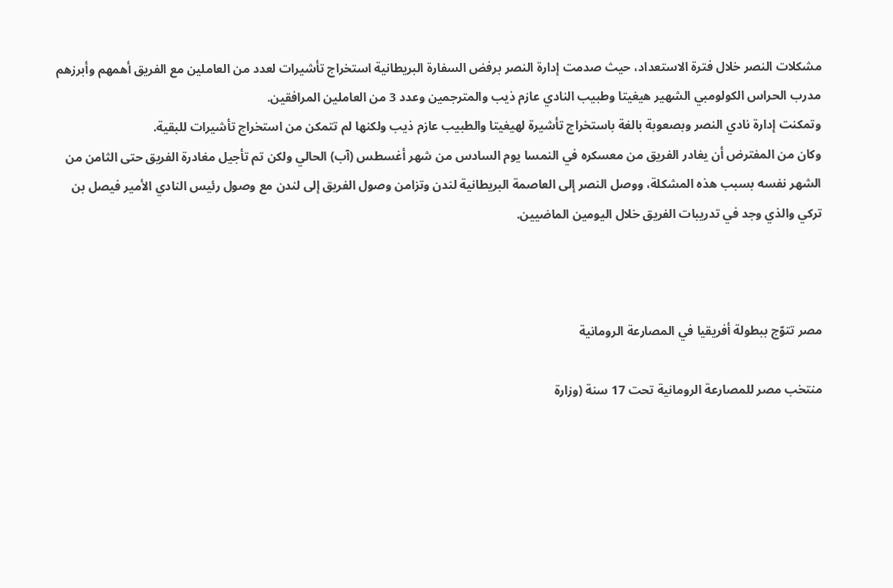مشكلات النصر خلال فترة الاستعداد، حيث صدمت إدارة النصر برفض السفارة البريطانية استخراج تأشيرات لعدد من العاملين مع الفريق أهمهم وأبرزهم مدرب الحراس الكولومبي الشهير هيغيتا وطبيب النادي عازم ذيب والمترجمين وعدد 3 من العاملين المرافقين.
وتمكنت إدارة نادي النصر وبصعوبة بالغة باستخراج تأشيرة لهيغيتا والطبيب عازم ذيب ولكنها لم تتمكن من استخراج تأشيرات للبقية.
وكان من المفترض أن يغادر الفريق من معسكره في النمسا يوم السادس من شهر أغسطس (آب) الحالي ولكن تم تأجيل مغادرة الفريق حتى الثامن من الشهر نفسه بسبب هذه المشكلة، ووصل النصر إلى العاصمة البريطانية لندن وتزامن وصول الفريق إلى لندن مع وصول رئيس النادي الأمير فيصل بن تركي والذي وجد في تدريبات الفريق خلال اليومين الماضيين.



مصر تتوّج ببطولة أفريقيا في المصارعة الرومانية

منتخب مصر للمصارعة الرومانية تحت 17 سنة (وزارة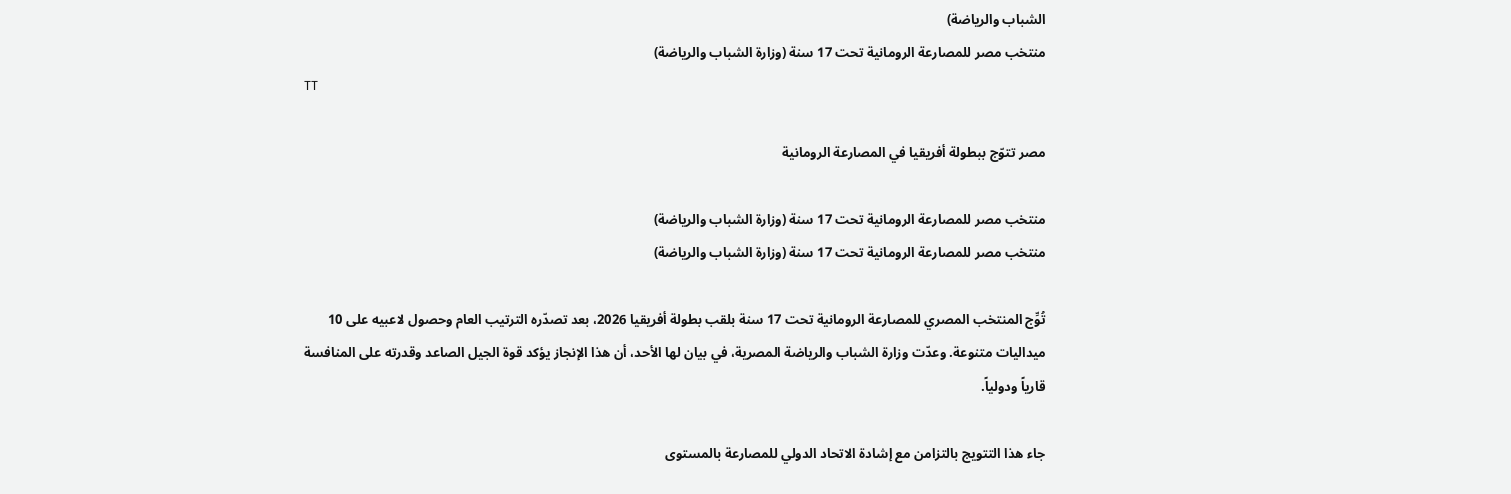الشباب والرياضة)
منتخب مصر للمصارعة الرومانية تحت 17 سنة (وزارة الشباب والرياضة)
TT

مصر تتوّج ببطولة أفريقيا في المصارعة الرومانية

منتخب مصر للمصارعة الرومانية تحت 17 سنة (وزارة الشباب والرياضة)
منتخب مصر للمصارعة الرومانية تحت 17 سنة (وزارة الشباب والرياضة)

تُوِّج المنتخب المصري للمصارعة الرومانية تحت 17 سنة بلقب بطولة أفريقيا 2026، بعد تصدّره الترتيب العام وحصول لاعبيه على 10 ميداليات متنوعة. وعدّت وزارة الشباب والرياضة المصرية، في بيان لها الأحد، أن هذا الإنجاز يؤكد قوة الجيل الصاعد وقدرته على المنافسة قارياً ودولياً.

جاء هذا التتويج بالتزامن مع إشادة الاتحاد الدولي للمصارعة بالمستوى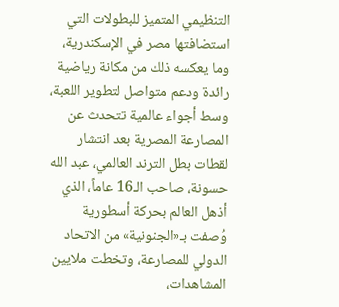التنظيمي المتميز للبطولات التي استضافتها مصر في الإسكندرية، وما يعكسه ذلك من مكانة رياضية رائدة ودعم متواصل لتطوير اللعبة، وسط أجواء عالمية تتحدث عن المصارعة المصرية بعد انتشار لقطات بطل الترند العالمي، عبد الله حسونة، صاحب الـ16 عاماً، الذي أذهل العالم بحركة أسطورية وُصفت بـ«الجنونية» من الاتحاد الدولي للمصارعة، وتخطت ملايين المشاهدات،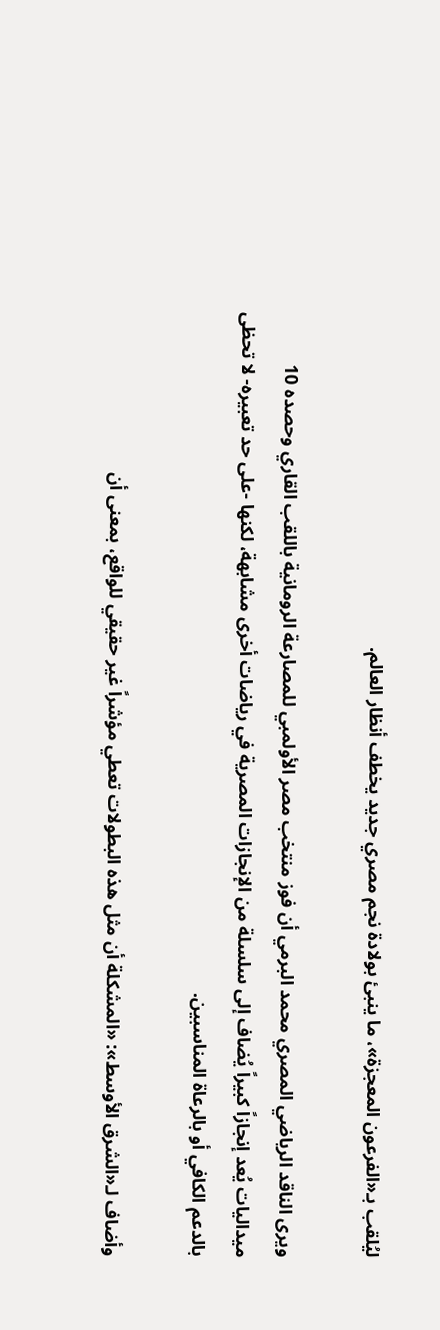ليُلقب بـ«الفرعون المعجزة»، ما ينبئ بولادة نجم مصري جديد يخطف أنظار العالم.

ويرى الناقد الرياضي المصري محمد البرمي أن فوز منتخب مصر الأولمبي للمصارعة الرومانية باللقب القاري وحصده 10 ميداليات يُعد إنجازاً كبيراً يُضاف إلى سلسلة من الإنجازات المصرية في رياضات أخرى مشابهة، لكنها -على حد تعبيره- لا تحظى بالدعم الكافي أو بالرعاة المناسبين.

وأضاف لـ«الشرق الأوسط»: «المشكلة أن مثل هذه البطولات تعطي مؤشراً غير حقيقي للواقع، بمعنى أن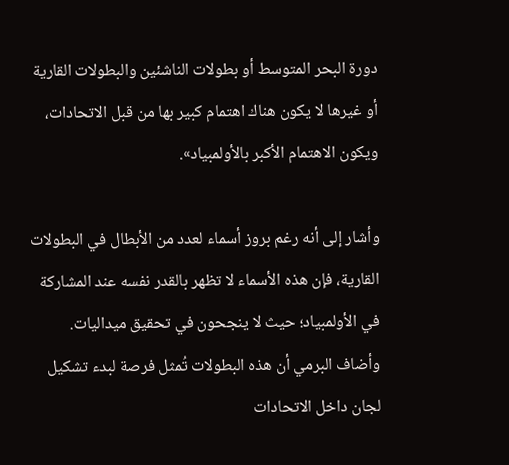دورة البحر المتوسط أو بطولات الناشئين والبطولات القارية أو غيرها لا يكون هناك اهتمام كبير بها من قبل الاتحادات، ويكون الاهتمام الأكبر بالأولمبياد».

وأشار إلى أنه رغم بروز أسماء لعدد من الأبطال في البطولات القارية، فإن هذه الأسماء لا تظهر بالقدر نفسه عند المشاركة في الأولمبياد؛ حيث لا ينجحون في تحقيق ميداليات. وأضاف البرمي أن هذه البطولات تُمثل فرصة لبدء تشكيل لجان داخل الاتحادات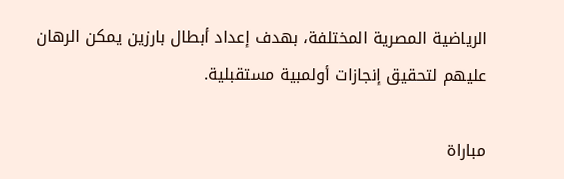الرياضية المصرية المختلفة، بهدف إعداد أبطال بارزين يمكن الرهان عليهم لتحقيق إنجازات أولمبية مستقبلية.

مباراة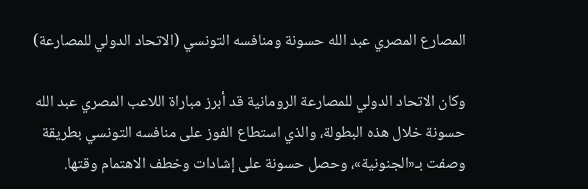المصارع المصري عبد الله حسونة ومنافسه التونسي (الاتحاد الدولي للمصارعة)

وكان الاتحاد الدولي للمصارعة الرومانية قد أبرز مباراة اللاعب المصري عبد الله حسونة خلال هذه البطولة، والذي استطاع الفوز على منافسه التونسي بطريقة وصفت بـ«الجنونية»، وحصل حسونة على إشادات وخطف الاهتمام وقتها.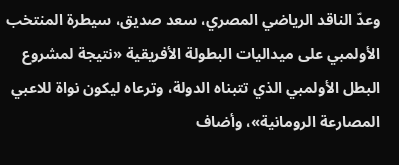وعدّ الناقد الرياضي المصري، سعد صديق، سيطرة المنتخب الأولمبي على ميداليات البطولة الأفريقية «نتيجة لمشروع البطل الأولمبي الذي تتبناه الدولة، وترعاه ليكون نواة للاعبي المصارعة الرومانية»، وأضاف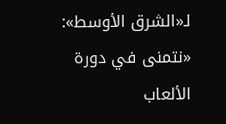لـ«الشرق الأوسط»: «نتمنى في دورة الألعاب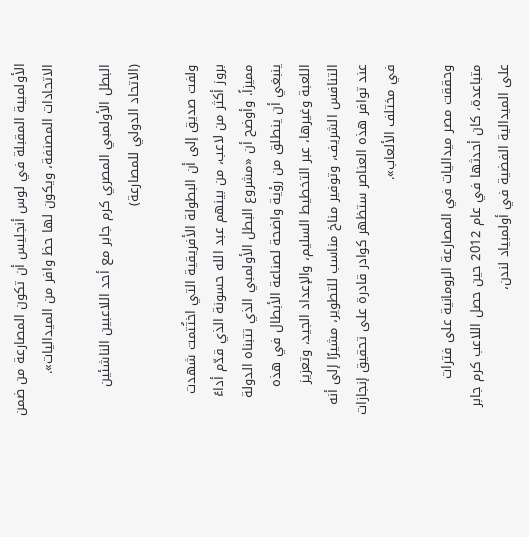الأولمبية المقبلة في لوس أنجليس أن تكون المصارعة من ضمن الاتحادات المصنفة، ويكون لها حظ وافر من الميداليات».

البطل الأولمبي المصري كرم جابر مع أحد اللاعبين الناشئين (الاتحاد الدولي للمصارعة)

ولفت صديق إلى أن البطولة الأفريقية التي اختُتمت شهدت بروز أكثر من لاعب، من بينهم عبد الله حسونة الذي قدّم أداءً مميزاً. وأوضح أن «مشروع البطل الأولمبي الذي تتبناه الدولة ينبغي أن ينطلق من رؤية واضحة لصناعة الأبطال في هذه اللعبة وغيرها، عبر التخطيط السليم، والإعداد الجيد، وتعزيز التنافس الشريف، وتوفير مناخ مناسب للتطوير، مشيرًا إلى أنه عند توافر هذه العناصر ستظهر كوادر قادرة على تحقيق إنجازات في مختلف الألعاب».

وحققت مصر ميداليات في المصارعة الرومانية على فترات متباعدة، كان أحدثها في عام 2012 حين حصل اللاعب كرم جابر على الميدالية الفضية في أولمبياد لندن،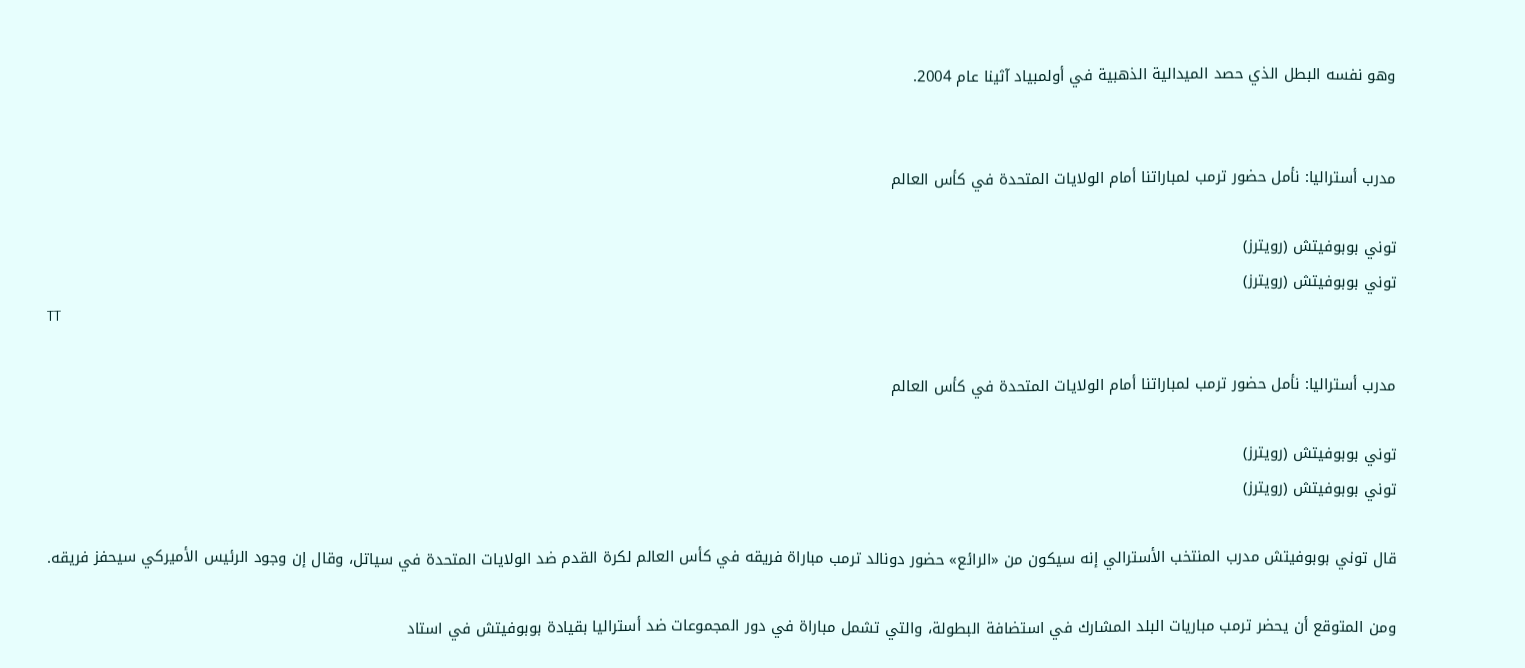وهو نفسه البطل الذي حصد الميدالية الذهبية في أولمبياد آثينا عام 2004.


مدرب أستراليا: نأمل حضور ترمب لمباراتنا أمام الولايات المتحدة في كأس العالم

توني بوبوفيتش (رويترز)
توني بوبوفيتش (رويترز)
TT

مدرب أستراليا: نأمل حضور ترمب لمباراتنا أمام الولايات المتحدة في كأس العالم

توني بوبوفيتش (رويترز)
توني بوبوفيتش (رويترز)

قال توني بوبوفيتش مدرب المنتخب الأسترالي إنه سيكون من «الرائع» حضور دونالد ترمب مباراة فريقه في كأس العالم لكرة القدم ضد الولايات المتحدة في سياتل، وقال إن وجود الرئيس الأميركي سيحفز فريقه.

ومن المتوقع أن يحضر ترمب مباريات البلد المشارك في استضافة البطولة، والتي تشمل مباراة في دور المجموعات ضد أستراليا بقيادة بوبوفيتش في استاد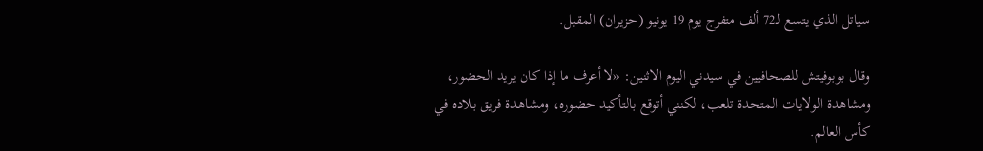سياتل الذي يتسع لـ72 ألف متفرج يوم 19 يونيو (حزيران) المقبل.

وقال بوبوفيتش للصحافيين في سيدني اليوم الاثنين: «لا أعرف ما إذا كان يريد الحضور، ومشاهدة الولايات المتحدة تلعب، لكنني أتوقع بالتأكيد حضوره، ومشاهدة فريق بلاده في كأس العالم.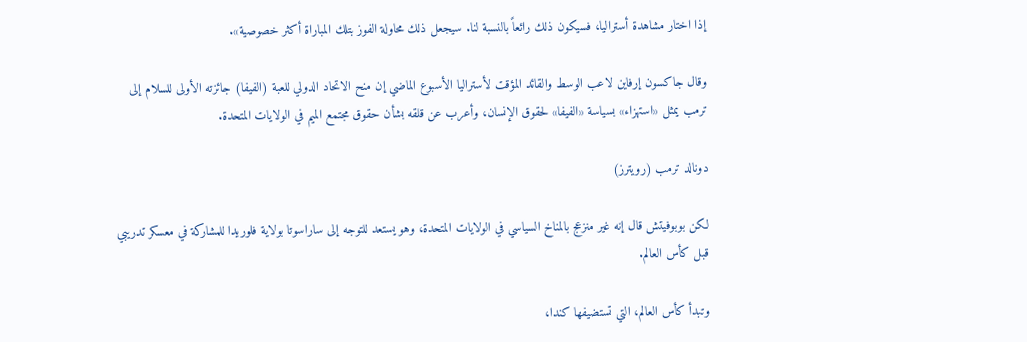إذا اختار مشاهدة أستراليا، فسيكون ذلك رائعاً بالنسبة لنا. سيجعل ذلك محاولة الفوز بتلك المباراة أكثر خصوصية».

وقال جاكسون إرفاين لاعب الوسط والقائد المؤقت لأستراليا الأسبوع الماضي إن منح الاتحاد الدولي للعبة (الفيفا) جائزته الأولى للسلام إلى ترمب يمثل «استهزاء» بسياسة «الفيفا» لحقوق الإنسان، وأعرب عن قلقه بشأن حقوق مجتمع الميم في الولايات المتحدة.

دونالد ترمب (رويترز)

لكن بوبوفيتش قال إنه غير منزعج بالمناخ السياسي في الولايات المتحدة، وهو يستعد للتوجه إلى ساراسوتا بولاية فلوريدا للمشاركة في معسكر تدريبي قبل كأس العالم.

وتبدأ كأس العالم، التي تستضيفها كندا،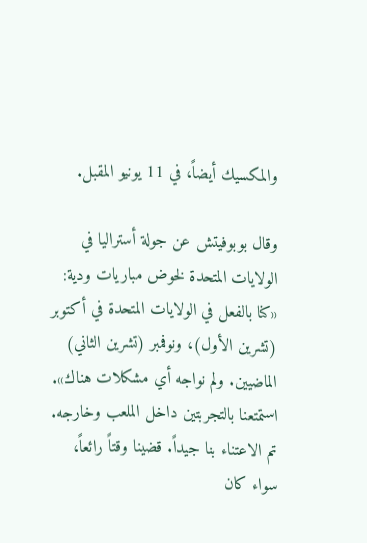والمكسيك أيضاً، في 11 يونيو المقبل.

وقال بوبوفيتش عن جولة أستراليا في الولايات المتحدة لخوض مباريات ودية: «كنا بالفعل في الولايات المتحدة في أكتوبر (تشرين الأول)، ونوفمبر (تشرين الثاني) الماضيين. ولم نواجه أي مشكلات هناك». استمتعنا بالتجربتين داخل الملعب وخارجه. تم الاعتناء بنا جيداً. قضينا وقتاً رائعاً، سواء كان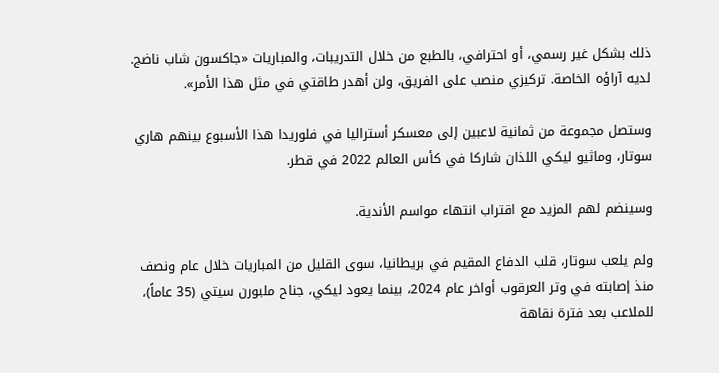ذلك بشكل غير رسمي، أو احترافي، بالطبع من خلال التدريبات، والمباريات «جاكسون شاب ناضج. لديه آراؤه الخاصة. تركيزي منصب على الفريق، ولن أهدر طاقتي في مثل هذا الأمر».

وستصل مجموعة من ثمانية لاعبين إلى معسكر أستراليا في فلوريدا هذا الأسبوع بينهم هاري سوتار، وماثيو ليكي اللذان شاركا في كأس العالم 2022 في قطر.

وسينضم لهم المزيد مع اقتراب انتهاء مواسم الأندية.

ولم يلعب سوتار، قلب الدفاع المقيم في بريطانيا، سوى القليل من المباريات خلال عام ونصف منذ إصابته في وتر العرقوب أواخر عام 2024، بينما يعود ليكي، جناح ملبورن سيتي (35 عاماً)، للملاعب بعد فترة نقاهة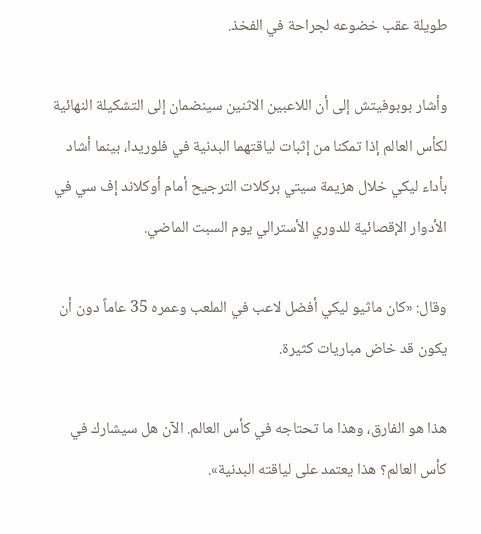طويلة عقب خضوعه لجراحة في الفخذ.

وأشار بوبوفيتش إلى أن اللاعبين الاثنين سينضمان إلى التشكيلة النهائية لكأس العالم إذا تمكنا من إثبات لياقتهما البدنية في فلوريدا، بينما أشاد بأداء ليكي خلال هزيمة سيتي بركلات الترجيح أمام أوكلاند إف سي في الأدوار الإقصائية للدوري الأسترالي يوم السبت الماضي.

وقال: «كان ماثيو ليكي أفضل لاعب في الملعب وعمره 35 عاماً دون أن يكون قد خاض مباريات كثيرة.

هذا هو الفارق، وهذا ما تحتاجه في كأس العالم. الآن هل سيشارك في كأس العالم؟ هذا يعتمد على لياقته البدنية».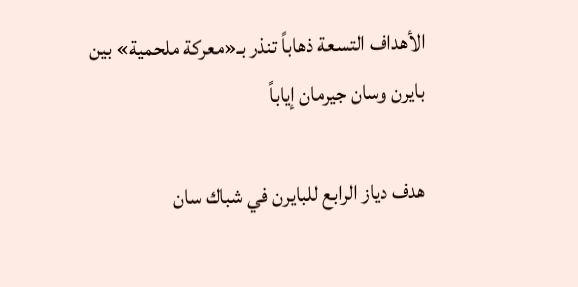الأهداف التسعة ذهاباً تنذر بـ«معركة ملحمية» بين بايرن وسان جيرمان إياباً

هدف دياز الرابع للبايرن في شباك سان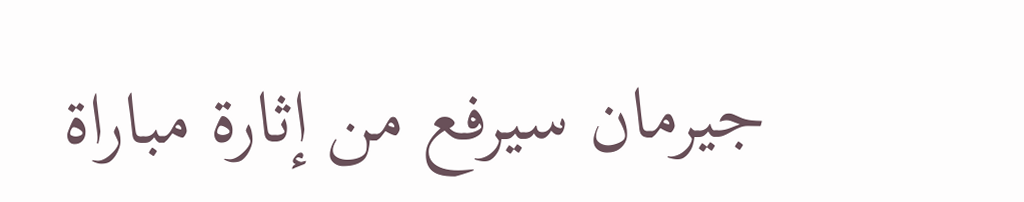جيرمان سيرفع من إثارة مباراة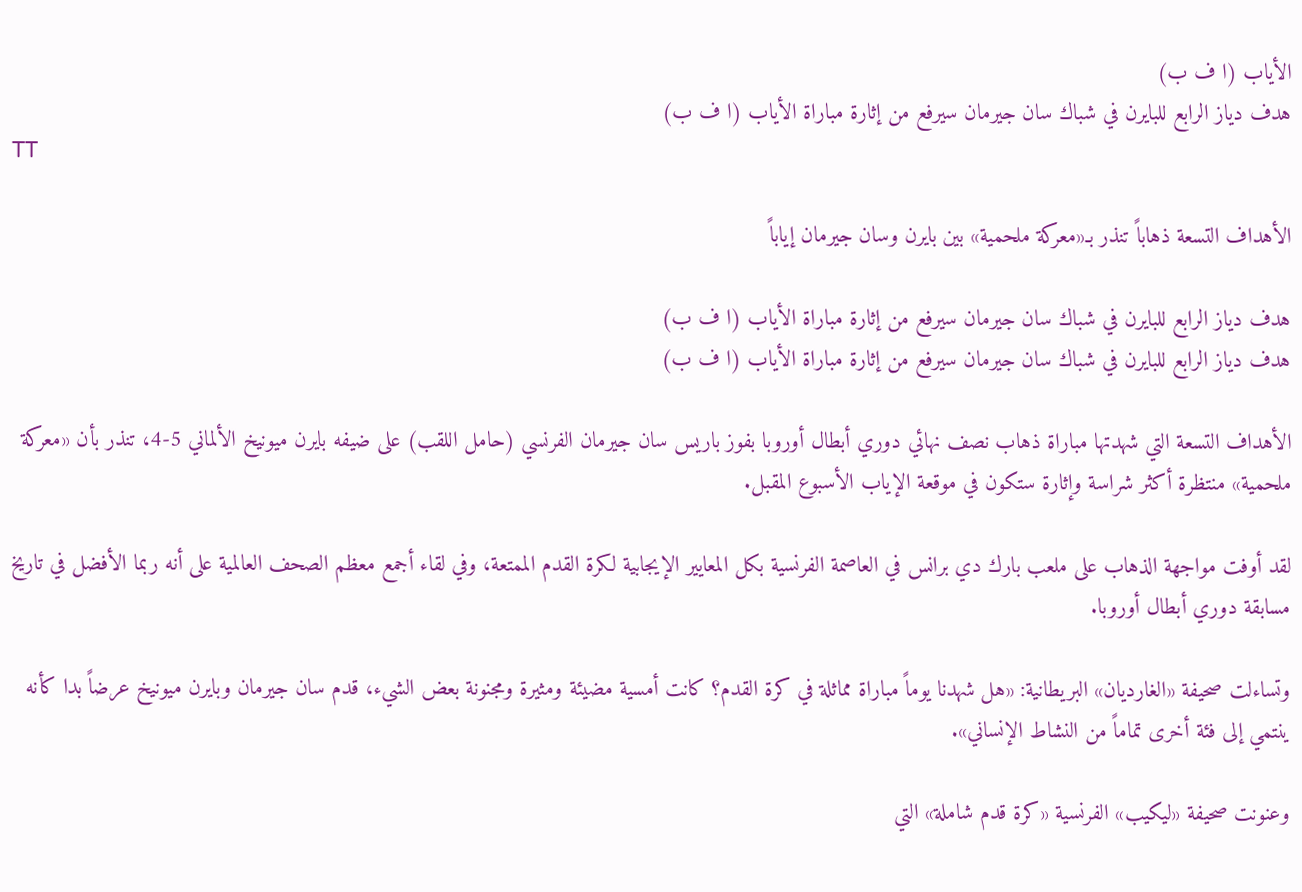الأياب (ا ف ب)
هدف دياز الرابع للبايرن في شباك سان جيرمان سيرفع من إثارة مباراة الأياب (ا ف ب)
TT

الأهداف التسعة ذهاباً تنذر بـ«معركة ملحمية» بين بايرن وسان جيرمان إياباً

هدف دياز الرابع للبايرن في شباك سان جيرمان سيرفع من إثارة مباراة الأياب (ا ف ب)
هدف دياز الرابع للبايرن في شباك سان جيرمان سيرفع من إثارة مباراة الأياب (ا ف ب)

الأهداف التسعة التي شهدتها مباراة ذهاب نصف نهائي دوري أبطال أوروبا بفوز باريس سان جيرمان الفرنسي (حامل اللقب) على ضيفه بايرن ميونيخ الألماني 5-4، تنذر بأن «معركة ملحمية» منتظرة أكثر شراسة وإثارة ستكون في موقعة الإياب الأسبوع المقبل.

لقد أوفت مواجهة الذهاب على ملعب بارك دي برانس في العاصمة الفرنسية بكل المعايير الإيجابية لكرة القدم الممتعة، وفي لقاء أجمع معظم الصحف العالمية على أنه ربما الأفضل في تاريخ مسابقة دوري أبطال أوروبا.

وتساءلت صحيفة «الغارديان» البريطانية: «هل شهدنا يوماً مباراة مماثلة في كرة القدم؟ كانت أمسية مضيئة ومثيرة ومجنونة بعض الشيء، قدم سان جيرمان وبايرن ميونيخ عرضاً بدا كأنه ينتمي إلى فئة أخرى تماماً من النشاط الإنساني».

وعنونت صحيفة «ليكيب» الفرنسية «كرة قدم شاملة» التي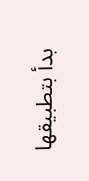بدأ بتطبيقها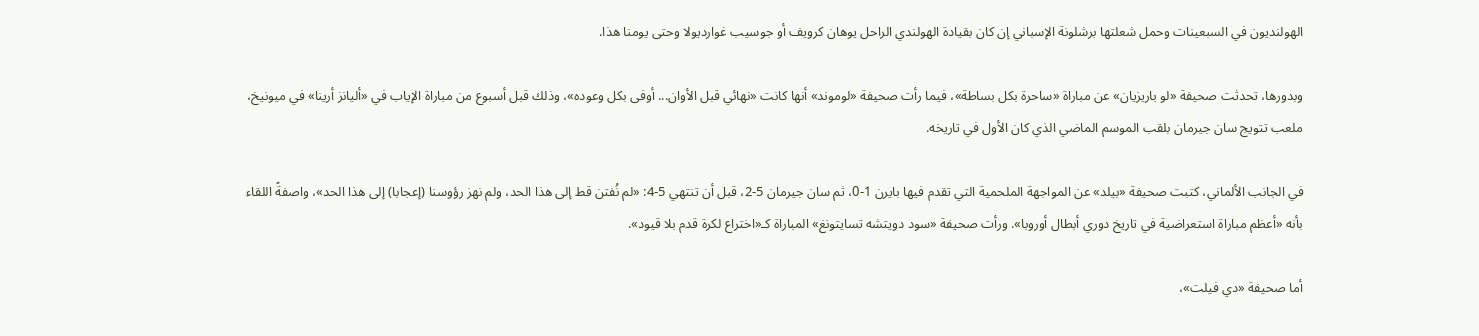الهولنديون في السبعينات وحمل شعلتها برشلونة الإسباني إن كان بقيادة الهولندي الراحل يوهان كرويف أو جوسيب غوارديولا وحتى يومنا هذا.

وبدورها، تحدثت صحيفة «لو باريزيان» عن مباراة «ساحرة بكل بساطة»، فيما رأت صحيفة «لوموند» أنها كانت «نهائي قبل الأوان... أوفى بكل وعوده»، وذلك قبل أسبوع من مباراة الإياب في «أليانز أرينا» في ميونيخ، ملعب تتويج سان جيرمان بلقب الموسم الماضي الذي كان الأول في تاريخه.

في الجانب الألماني، كتبت صحيفة «بيلد» عن المواجهة الملحمية التي تقدم فيها بايرن 1-0، ثم سان جيرمان 5-2، قبل أن تنتهي 5-4: «لم نُفتن قط إلى هذا الحد، ولم نهز رؤوسنا (إعجابا) إلى هذا الحد»، واصفةً اللقاء بأنه «أعظم مباراة استعراضية في تاريخ دوري أبطال أوروبا». ورأت صحيفة «سود دويتشه تسايتونغ» المباراة كـ«اختراع لكرة قدم بلا قيود».

أما صحيفة «دي فيلت»،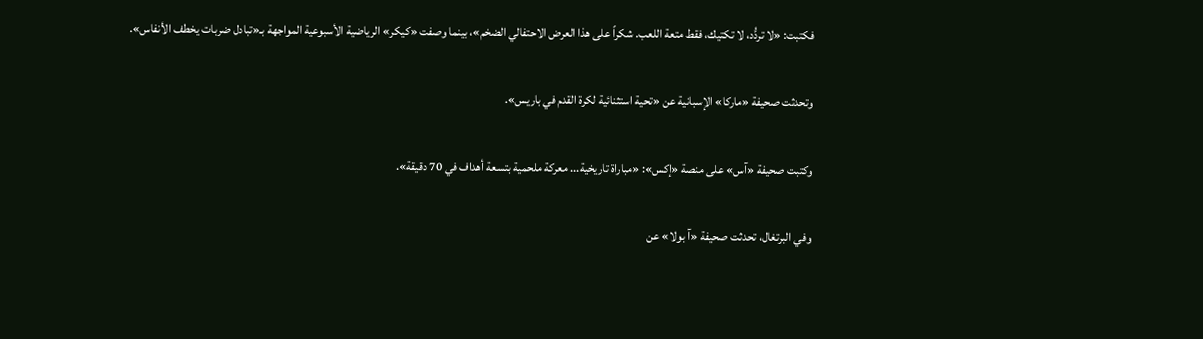فكتبت: «لا تردُّد، لا تكتيك، فقط متعة اللعب. شكراً على هذا العرض الاحتفالي الضخم»، بينما وصفت «كيكر» الرياضية الأسبوعية المواجهة بـ«تبادل ضربات يخطف الأنفاس».

وتحدثت صحيفة «ماركا» الإسبانية عن «تحية استثنائية لكرة القدم في باريس».

وكتبت صحيفة «آس» على منصة «إكس»: «مباراة تاريخية... معركة ملحمية بتسعة أهداف في 70 دقيقة».

وفي البرتغال، تحدثت صحيفة «آ بولا» عن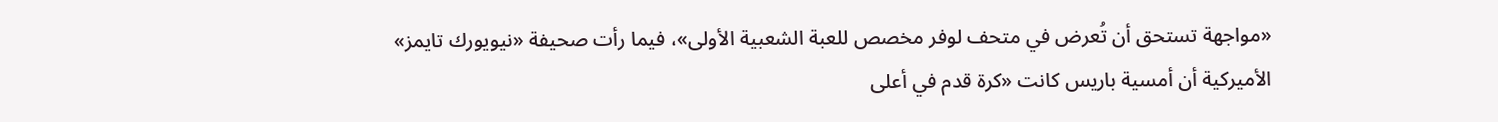«مواجهة تستحق أن تُعرض في متحف لوفر مخصص للعبة الشعبية الأولى»، فيما رأت صحيفة «نيويورك تايمز» الأميركية أن أمسية باريس كانت «كرة قدم في أعلى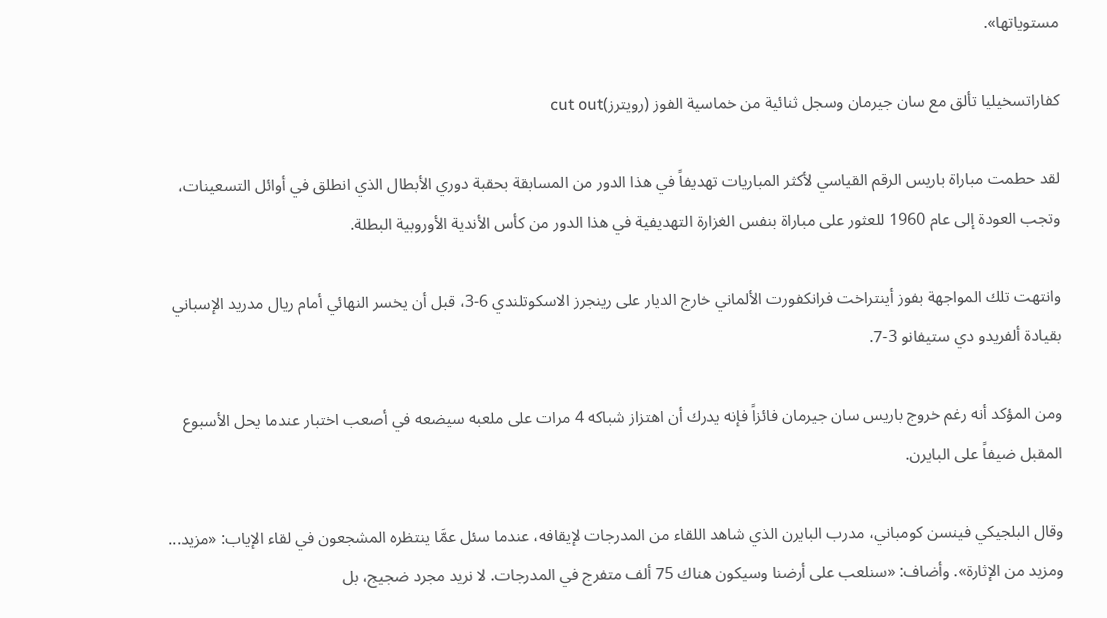مستوياتها».

كفاراتسخيليا تألق مع سان جيرمان وسجل ثنائية من خماسية الفوز (رويترز)cut out

لقد حطمت مباراة باريس الرقم القياسي لأكثر المباريات تهديفاً في هذا الدور من المسابقة بحقبة دوري الأبطال الذي انطلق في أوائل التسعينات، وتجب العودة إلى عام 1960 للعثور على مباراة بنفس الغزارة التهديفية في هذا الدور من كأس الأندية الأوروبية البطلة.

وانتهت تلك المواجهة بفوز أينتراخت فرانكفورت الألماني خارج الديار على رينجرز الاسكوتلندي 6-3، قبل أن يخسر النهائي أمام ريال مدريد الإسباني بقيادة ألفريدو دي ستيفانو 3-7.

ومن المؤكد أنه رغم خروج باريس سان جيرمان فائزاً فإنه يدرك أن اهتزاز شباكه 4 مرات على ملعبه سيضعه في أصعب اختبار عندما يحل الأسبوع المقبل ضيفاً على البايرن.

وقال البلجيكي فينسن كومباني، مدرب البايرن الذي شاهد اللقاء من المدرجات لإيقافه، عندما سئل عمَّا ينتظره المشجعون في لقاء الإياب: «مزيد... ومزيد من الإثارة». وأضاف: «سنلعب على أرضنا وسيكون هناك 75 ألف متفرج في المدرجات. لا نريد مجرد ضجيج، بل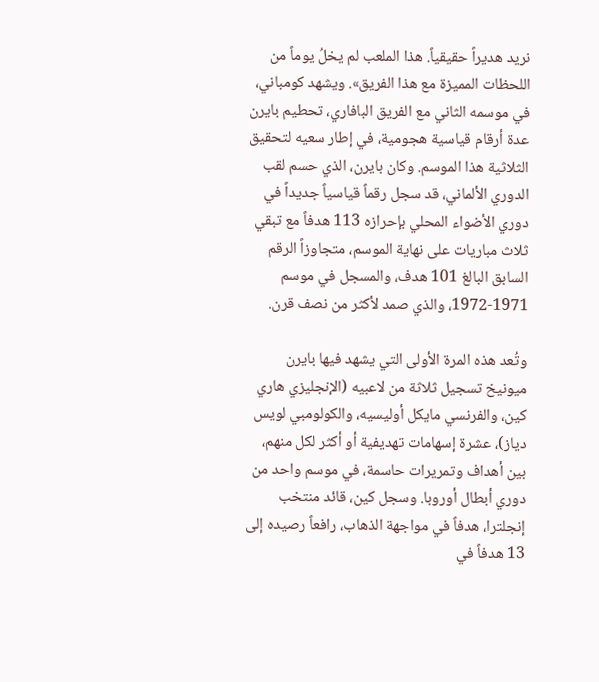نريد هديراً حقيقياً. هذا الملعب لم يخلُ يوماً من اللحظات المميزة مع هذا الفريق». ويشهد كومباني، في موسمه الثاني مع الفريق البافاري، تحطيم بايرن عدة أرقام قياسية هجومية، في إطار سعيه لتحقيق الثلاثية هذا الموسم. وكان بايرن، الذي حسم لقب الدوري الألماني، قد سجل رقماً قياسياً جديداً في دوري الأضواء المحلي بإحرازه 113 هدفاً مع تبقي ثلاث مباريات على نهاية الموسم، متجاوزاً الرقم السابق البالغ 101 هدف، والمسجل في موسم 1971-1972، والذي صمد لأكثر من نصف قرن.

وتُعد هذه المرة الأولى التي يشهد فيها بايرن ميونيخ تسجيل ثلاثة من لاعبيه (الإنجليزي هاري كين، والفرنسي مايكل أوليسيه، والكولومبي لويس دياز)، عشرة إسهامات تهديفية أو أكثر لكل منهم، بين أهداف وتمريرات حاسمة، في موسم واحد من دوري أبطال أوروبا. وسجل كين، قائد منتخب إنجلترا، هدفاً في مواجهة الذهاب، رافعاً رصيده إلى 13 هدفاً في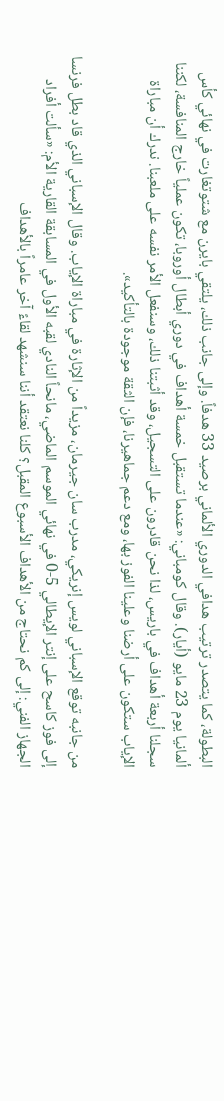البطولة، كما يتصدر ترتيب هدافي الدوري الألماني برصيد 33 هدفاً. وإلى جانب ذلك، يلتقي بايرن مع شتوتغارت في نهائي كأس ألمانيا يوم 23 مايو (أيار). وقال كومباني: «عندما تستقبل خمسة أهداف في دوري أبطال أوروبا، تكون عملياً خارج المنافسة، لكننا سجلنا أربعة أهداف في باريس، لذا نحن قادرون على التسجيل، وقد أثبتنا ذلك، وسنفعل الأمر نفسه على ملعبنا. ندرك أن مباراة الإياب ستكون على أرضنا وعلينا الفوز بها، ومع دعم جماهيرنا، فإن الثقة موجودة بالتأكيد».

من جانبه توقع الإسباني لويس إنريكي، مدرب سان جيرمان، مزيداً من الإثارة في مباراة الإياب. وقال الإسباني الذي قاد بطل فرنسا إلى فوز كاسح على إنتر الإيطالي 5-0 في نهائي الموسم الماضي، مانحاً النادي لقبه الأول في المسابقة القارية الأم: «سألت أفراد الجهاز الفني: إلى كم نحتاج من الأهداف الأسبوع المقبل؟ كلنا نعتقد أننا سنشهد لقاءً آخر عامراً بالأهداف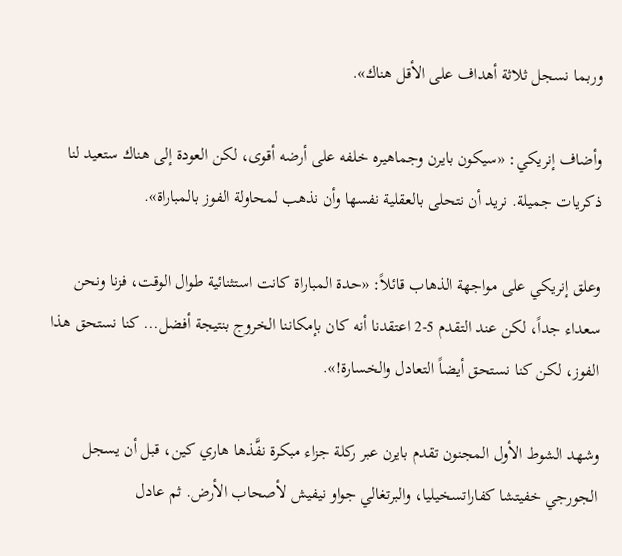وربما نسجل ثلاثة أهداف على الأقل هناك».

وأضاف إنريكي: «سيكون بايرن وجماهيره خلفه على أرضه أقوى، لكن العودة إلى هناك ستعيد لنا ذكريات جميلة. نريد أن نتحلى بالعقلية نفسها وأن نذهب لمحاولة الفوز بالمباراة».

وعلق إنريكي على مواجهة الذهاب قائلاً: «حدة المباراة كانت استثنائية طوال الوقت، فزنا ونحن سعداء جداً، لكن عند التقدم 5-2 اعتقدنا أنه كان بإمكاننا الخروج بنتيجة أفضل... كنا نستحق هذا الفوز، لكن كنا نستحق أيضاً التعادل والخسارة!».

وشهد الشوط الأول المجنون تقدم بايرن عبر ركلة جزاء مبكرة نفَّذها هاري كين، قبل أن يسجل الجورجي خفيتشا كفاراتسخيليا، والبرتغالي جواو نيفيش لأصحاب الأرض. ثم عادل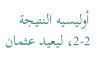أوليسيه النتيجة 2-2، ليعيد عثمان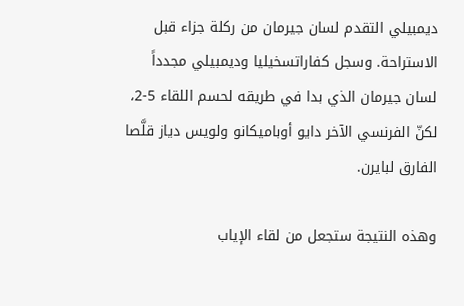ديمبيلي التقدم لسان جيرمان من ركلة جزاء قبل الاستراحة. وسجل كفاراتسخيليا وديمبيلي مجدداً لسان جيرمان الذي بدا في طريقه لحسم اللقاء 5-2، لكنّ الفرنسي الآخر دايو أوباميكانو ولويس دياز قلَّصا الفارق لبايرن.

وهذه النتيجة ستجعل من لقاء الإياب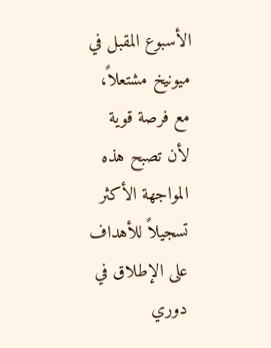الأسبوع المقبل في ميونيخ مشتعلاً، مع فرصة قوية لأن تصبح هذه المواجهة الأكثر تسجيلاً للأهداف على الإطلاق في دوري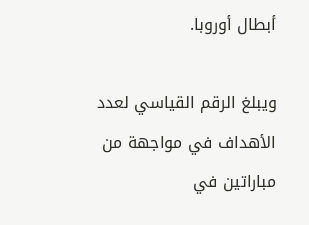أبطال أوروبا.

ويبلغ الرقم القياسي لعدد الأهداف في مواجهة من مباراتين في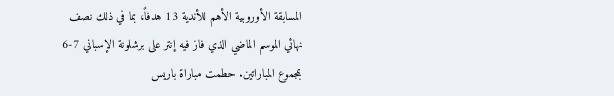المسابقة الأوروبية الأهم للأندية 13 هدفاً، بما في ذلك نصف نهائي الموسم الماضي الذي فاز فيه إنتر على برشلونة الإسباني 7-6 بمجموع المباراتين. حطمت مباراة باريس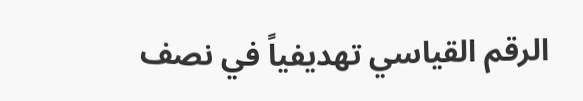الرقم القياسي تهديفياً في نصف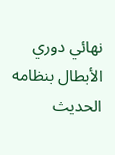نهائي دوري الأبطال بنظامه الحديث